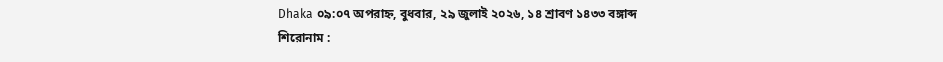Dhaka ০৯:০৭ অপরাহ্ন, বুধবার, ২৯ জুলাই ২০২৬, ১৪ শ্রাবণ ১৪৩৩ বঙ্গাব্দ
শিরোনাম :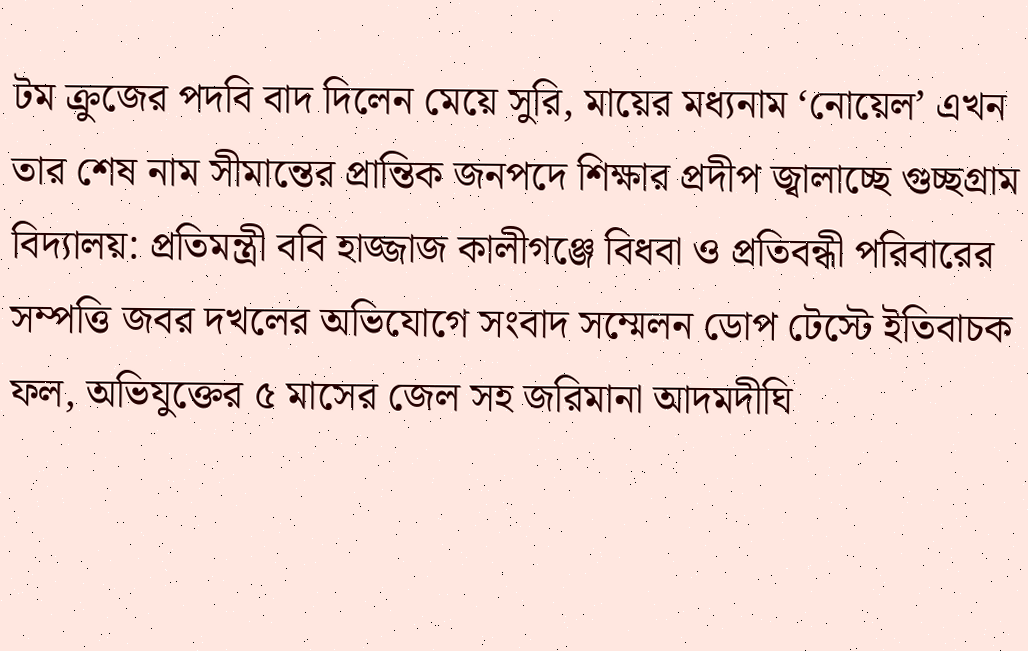টম ক্রুজের পদবি বাদ দিলেন মেয়ে সুরি, মায়ের মধ্যনাম ‘নোয়েল’ এখন তার শেষ নাম সীমান্তের প্রান্তিক জনপদে শিক্ষার প্রদীপ জ্বালাচ্ছে গুচ্ছগ্রাম বিদ্যালয়: প্রতিমন্ত্রী ববি হাজ্জাজ কালীগঞ্জে বিধবা ও প্রতিবন্ধী পরিবারের সম্পত্তি জবর দখলের অভিযোগে সংবাদ সম্মেলন ডোপ টেস্টে ইতিবাচক ফল, অভিযুক্তের ৫ মাসের জেল সহ জরিমানা আদমদীঘি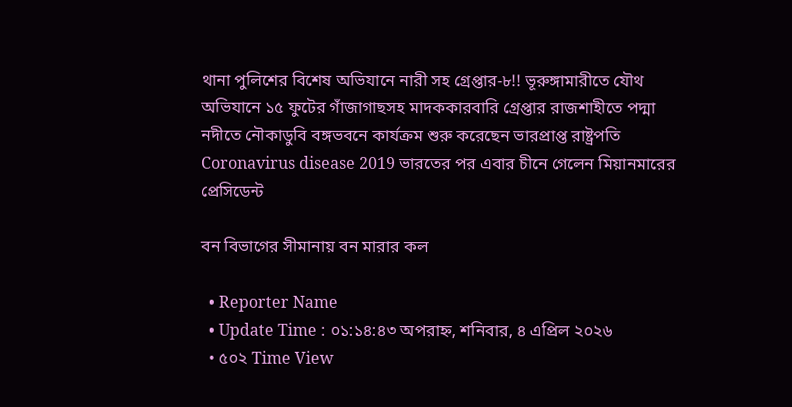থানা পুলিশের বিশেষ অভিযানে নারী সহ গ্রেপ্তার-৮!! ভূরুঙ্গামারীতে যৌথ অভিযানে ১৫ ফুটের গাঁজাগাছসহ মাদককারবারি গ্রেপ্তার রাজশাহীতে পদ্মা নদীতে নৌকাডুবি বঙ্গভবনে কার্যক্রম শুরু করেছেন ভারপ্রাপ্ত রাষ্ট্রপতি Coronavirus disease 2019 ভারতের পর এবার চীনে গেলেন মিয়ানমারের প্রেসিডেন্ট

বন বিভাগের সীমানায় বন মারার কল

  • Reporter Name
  • Update Time : ০১:১৪:৪৩ অপরাহ্ন, শনিবার, ৪ এপ্রিল ২০২৬
  • ৫০২ Time View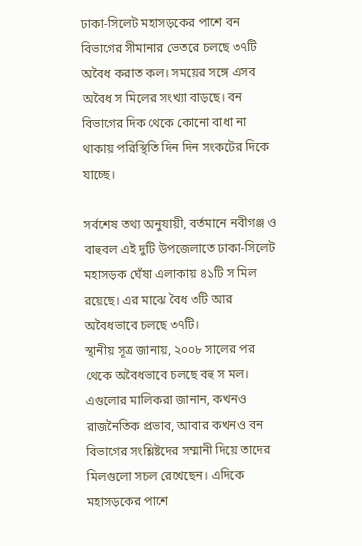ঢাকা-সিলেট মহাসড়কের পাশে বন বিভাগের সীমানার ভেতরে চলছে ৩৭টি অবৈধ করাত কল। সময়ের সঙ্গে এসব অবৈধ স মিলের সংখ্যা বাড়ছে। বন বিভাগের দিক থেকে কোনো বাধা না থাকায় পরিস্থিতি দিন দিন সংকটের দিকে যাচ্ছে।

সর্বশেষ তথ্য অনুযায়ী, বর্তমানে নবীগঞ্জ ও বাহুবল এই দুটি উপজেলাতে ঢাকা-সিলেট মহাসড়ক ঘেঁষা এলাকায় ৪১টি স মিল রয়েছে। এর মাঝে বৈধ ৩টি আর অবৈধভাবে চলছে ৩৭টি।
স্থানীয় সূত্র জানায়, ২০০৮ সালের পর থেকে অবৈধভাবে চলছে বহু স মল। এগুলোর মালিকরা জানান, কখনও রাজনৈতিক প্রভাব, আবার কখনও বন বিভাগের সংশ্লিষ্টদের সম্মানী দিয়ে তাদের মিলগুলো সচল রেখেছেন। এদিকে মহাসড়কের পাশে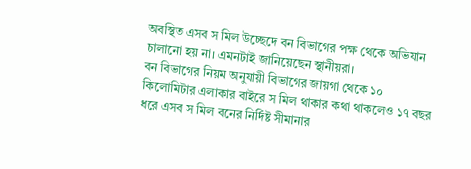অবস্থিত এসব স মিল উচ্ছেদে বন বিভাগের পক্ষ থেকে অভিযান চালানো হয় না। এমনটাই জানিয়েছেন স্থানীয়রা।
বন বিভাগের নিয়ম অনুযায়ী বিভাগের জায়গা থেকে ১০ কিলোমিটার এলাকার বাইরে স মিল থাকার কথা থাকলেও ১৭ বছর ধরে এসব স মিল বনের নির্দিষ্ট সীমানার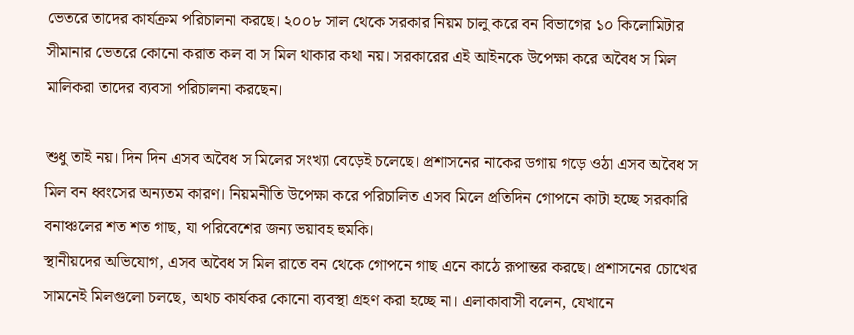ভেতরে তাদের কার্যক্রম পরিচালনা করছে। ২০০৮ সাল থেকে সরকার নিয়ম চালু করে বন বিভাগের ১০ কিলোমিটার সীমানার ভেতরে কোনো করাত কল বা স মিল থাকার কথা নয়। সরকারের এই আইনকে উপেক্ষা করে অবৈধ স মিল মালিকরা তাদের ব্যবসা পরিচালনা করছেন।

শুধু তাই নয়। দিন দিন এসব অবৈধ স মিলের সংখ্যা বেড়েই চলেছে। প্রশাসনের নাকের ডগায় গড়ে ওঠা এসব অবৈধ স মিল বন ধ্বংসের অন্যতম কারণ। নিয়মনীতি উপেক্ষা করে পরিচালিত এসব মিলে প্রতিদিন গোপনে কাটা হচ্ছে সরকারি বনাঞ্চলের শত শত গাছ, যা পরিবেশের জন্য ভয়াবহ হুমকি।
স্থানীয়দের অভিযোগ, এসব অবৈধ স মিল রাতে বন থেকে গোপনে গাছ এনে কাঠে রূপান্তর করছে। প্রশাসনের চোখের সামনেই মিলগুলো চলছে, অথচ কার্যকর কোনো ব্যবস্থা গ্রহণ করা হচ্ছে না। এলাকাবাসী বলেন, যেখানে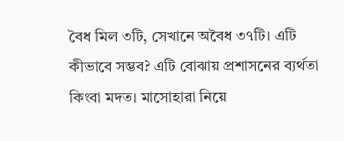বৈধ মিল ৩টি, সেখানে অবৈধ ৩৭টি। এটি কীভাবে সম্ভব? এটি বোঝায় প্রশাসনের ব্যর্থতা কিংবা মদত। মাসোহারা নিয়ে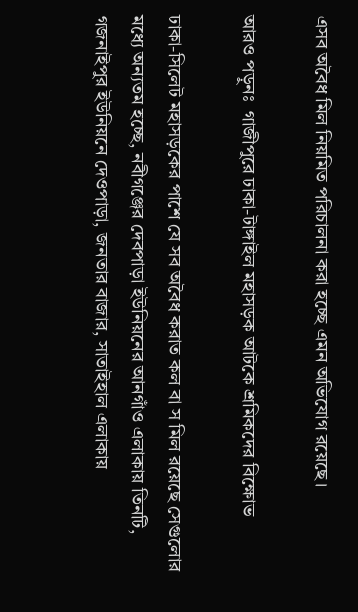এসব অবৈধ মিল নিয়মিত পরিচালনা করা হচ্ছে এমন অভিযোগ রয়েছে।

আরও পড়ুনঃ  গাজীপুরে ঢাকা-টাঙ্গাইল মহাসড়ক আটকে শ্রমিকদের বিক্ষোভ

ঢাকা-সিলেট মহাসড়কের পাশে যে সব অবৈধ করাত কল বা স মিল রয়েছে সেগুলোর মধ্যে অন্যতম হচ্ছে, নবীগঞ্জের দেবপাড়া ইউনিয়নের আনগাঁও এলাকায় তিনটি, গজনাইপুর ইউনিয়নে দেওপাড়া, জনতার বাজার, সাতাইহাল এলাকায়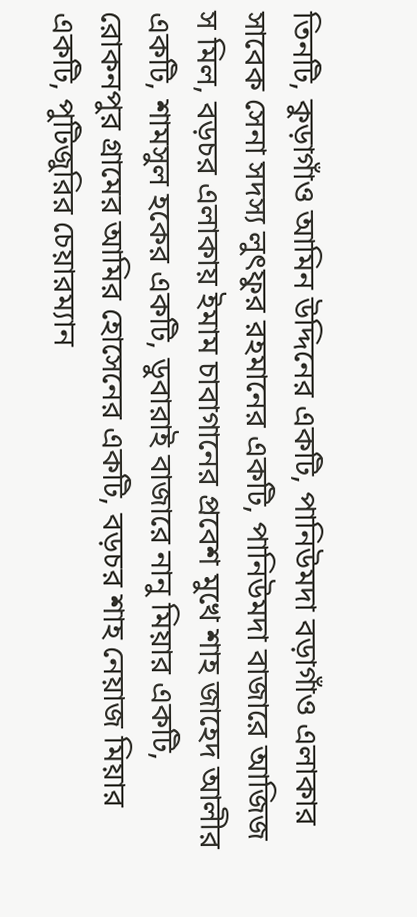তিনটি, কুড়াগাঁও আমিন উদ্দিনের একটি, পানিউমদা বড়াগাঁও এলাকার সাবেক সেনা সদস্য লুৎফুর রহমানের একটি, পানিউমদা বাজারে আজিজ স মিল, বড়চর এলাকায় ইমাম চাবাগানের প্রবেশ মুখে শাহ জাহেদ আলীর একটি, শামসুল হকের একটি, ডুবারাই বাজারে নানু মিয়ার একটি, রোকনপুর গ্রামের আমির হোসেনের একটি, বড়চর শাহ নেয়াজ মিয়ার একটি, পুটিজুরির চেয়ারম্যান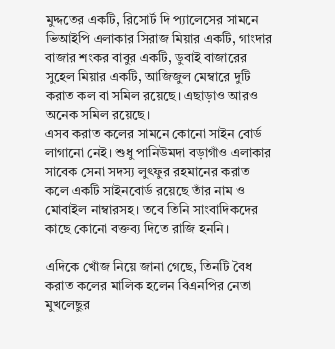মুদ্দতের একটি, রিসোর্ট দি প্যালেসের সামনে ভিআইপি এলাকার সিরাজ মিয়ার একটি, গাংদার বাজার শংকর বাবুর একটি, ডুবাই বাজারের সুহেল মিয়ার একটি, আজিজুল মেম্বারে দুটি করাত কল বা সমিল রয়েছে। এছাড়াও আরও অনেক সমিল রয়েছে।
এসব করাত কলের সামনে কোনো সাইন বোর্ড লাগানো নেই। শুধু পানিউমদা বড়াগাঁও এলাকার সাবেক সেনা সদস্য লুৎফুর রহমানের করাত কলে একটি সাইনবোর্ড রয়েছে তাঁর নাম ও মোবাইল নাম্বারসহ। তবে তিনি সাংবাদিকদের কাছে কোনো বক্তব্য দিতে রাজি হননি।

এদিকে খোঁজ নিয়ে জানা গেছে, তিনটি বৈধ করাত কলের মালিক হলেন বিএনপির নেতা মুখলেছুর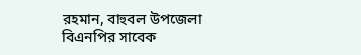রহমান, বাহুবল উপজেলা বিএনপির সাবেক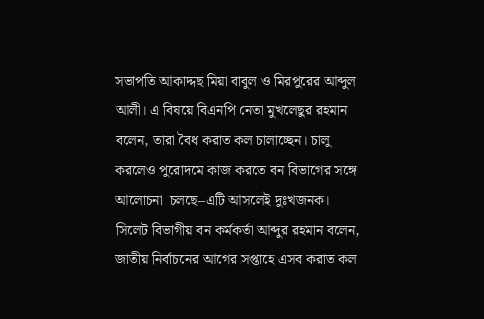সভাপতি আকাদ্দছ মিয়া বাবুল ও মিরপুরের আব্দুল আলী। এ বিষয়ে বিএনপি নেতা মুখলেছুর রহমান বলেন, তারা বৈধ করাত কল চালাচ্ছেন। চালু করলেও পুরোদমে কাজ করতে বন বিভাগের সঙ্গে আলোচনা  চলছে–এটি আসলেই দুঃখজনক।
সিলেট বিভাগীয় বন কর্মকর্তা আব্দুর রহমান বলেন, জাতীয় নির্বাচনের আগের সপ্তাহে এসব করাত কল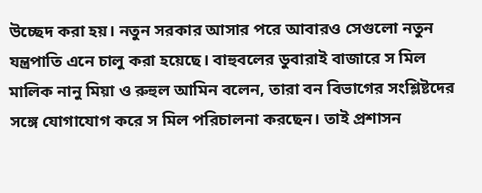উচ্ছেদ করা হয়। নতুন সরকার আসার পরে আবারও সেগুলো নতুন যন্ত্রপাতি এনে চালু করা হয়েছে। বাহুবলের ডুবারাই বাজারে স মিল মালিক নানু মিয়া ও রুহুল আমিন বলেন, তারা বন বিভাগের সংশ্লিষ্টদের সঙ্গে যোগাযোগ করে স মিল পরিচালনা করছেন। তাই প্রশাসন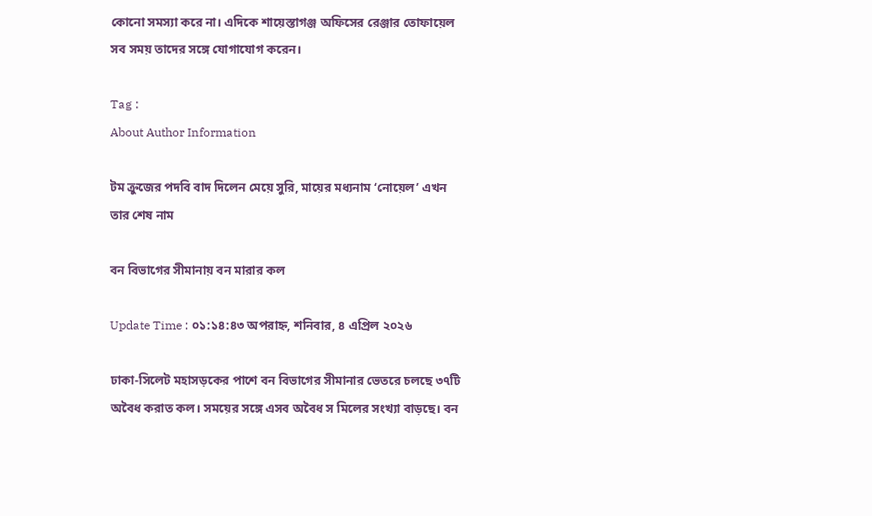কোনো সমস্যা করে না। এদিকে শায়েস্তাগঞ্জ অফিসের রেঞ্জার তোফায়েল সব সময় তাদের সঙ্গে যোগাযোগ করেন।

Tag :
About Author Information

টম ক্রুজের পদবি বাদ দিলেন মেয়ে সুরি, মায়ের মধ্যনাম ‘নোয়েল’ এখন তার শেষ নাম

বন বিভাগের সীমানায় বন মারার কল

Update Time : ০১:১৪:৪৩ অপরাহ্ন, শনিবার, ৪ এপ্রিল ২০২৬

ঢাকা-সিলেট মহাসড়কের পাশে বন বিভাগের সীমানার ভেতরে চলছে ৩৭টি অবৈধ করাত কল। সময়ের সঙ্গে এসব অবৈধ স মিলের সংখ্যা বাড়ছে। বন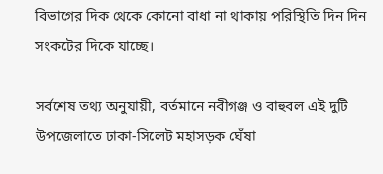বিভাগের দিক থেকে কোনো বাধা না থাকায় পরিস্থিতি দিন দিন সংকটের দিকে যাচ্ছে।

সর্বশেষ তথ্য অনুযায়ী, বর্তমানে নবীগঞ্জ ও বাহুবল এই দুটি উপজেলাতে ঢাকা-সিলেট মহাসড়ক ঘেঁষা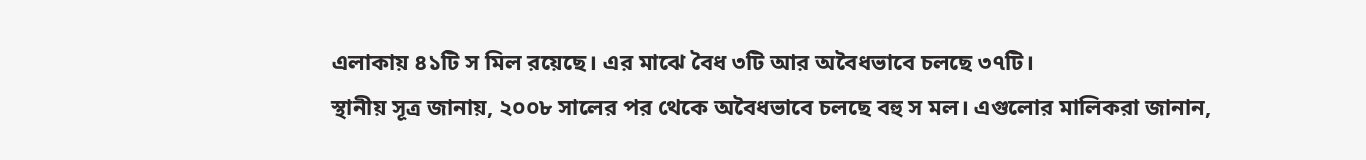এলাকায় ৪১টি স মিল রয়েছে। এর মাঝে বৈধ ৩টি আর অবৈধভাবে চলছে ৩৭টি।
স্থানীয় সূত্র জানায়, ২০০৮ সালের পর থেকে অবৈধভাবে চলছে বহু স মল। এগুলোর মালিকরা জানান,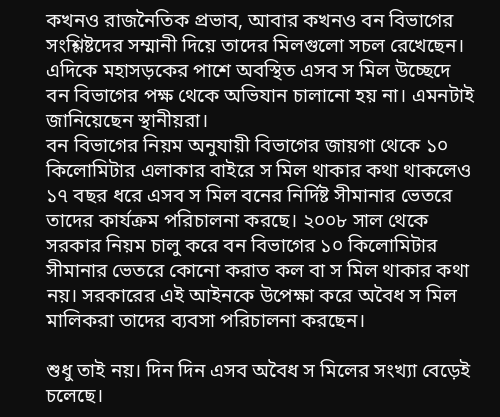কখনও রাজনৈতিক প্রভাব, আবার কখনও বন বিভাগের সংশ্লিষ্টদের সম্মানী দিয়ে তাদের মিলগুলো সচল রেখেছেন। এদিকে মহাসড়কের পাশে অবস্থিত এসব স মিল উচ্ছেদে বন বিভাগের পক্ষ থেকে অভিযান চালানো হয় না। এমনটাই জানিয়েছেন স্থানীয়রা।
বন বিভাগের নিয়ম অনুযায়ী বিভাগের জায়গা থেকে ১০ কিলোমিটার এলাকার বাইরে স মিল থাকার কথা থাকলেও ১৭ বছর ধরে এসব স মিল বনের নির্দিষ্ট সীমানার ভেতরে তাদের কার্যক্রম পরিচালনা করছে। ২০০৮ সাল থেকে সরকার নিয়ম চালু করে বন বিভাগের ১০ কিলোমিটার সীমানার ভেতরে কোনো করাত কল বা স মিল থাকার কথা নয়। সরকারের এই আইনকে উপেক্ষা করে অবৈধ স মিল মালিকরা তাদের ব্যবসা পরিচালনা করছেন।

শুধু তাই নয়। দিন দিন এসব অবৈধ স মিলের সংখ্যা বেড়েই চলেছে।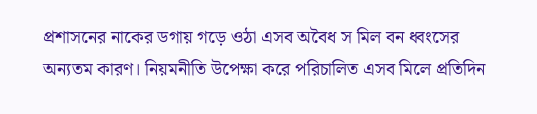প্রশাসনের নাকের ডগায় গড়ে ওঠা এসব অবৈধ স মিল বন ধ্বংসের অন্যতম কারণ। নিয়মনীতি উপেক্ষা করে পরিচালিত এসব মিলে প্রতিদিন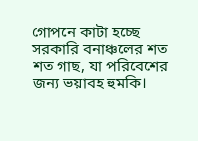গোপনে কাটা হচ্ছে সরকারি বনাঞ্চলের শত শত গাছ, যা পরিবেশের জন্য ভয়াবহ হুমকি।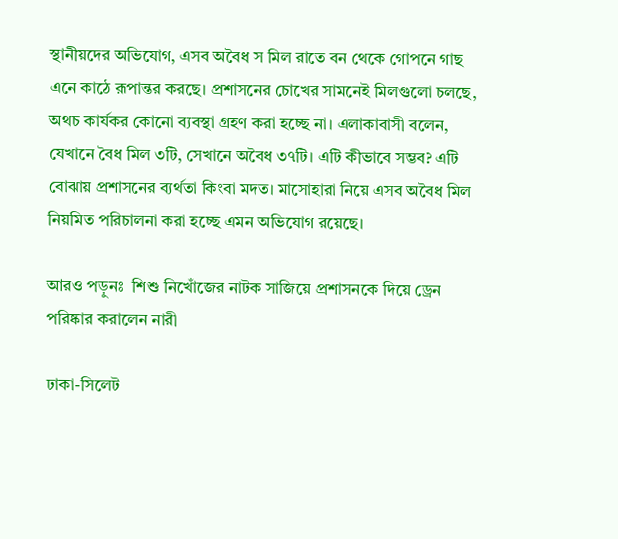স্থানীয়দের অভিযোগ, এসব অবৈধ স মিল রাতে বন থেকে গোপনে গাছ এনে কাঠে রূপান্তর করছে। প্রশাসনের চোখের সামনেই মিলগুলো চলছে, অথচ কার্যকর কোনো ব্যবস্থা গ্রহণ করা হচ্ছে না। এলাকাবাসী বলেন, যেখানে বৈধ মিল ৩টি, সেখানে অবৈধ ৩৭টি। এটি কীভাবে সম্ভব? এটি বোঝায় প্রশাসনের ব্যর্থতা কিংবা মদত। মাসোহারা নিয়ে এসব অবৈধ মিল নিয়মিত পরিচালনা করা হচ্ছে এমন অভিযোগ রয়েছে।

আরও পড়ুনঃ  শিশু নিখোঁজের নাটক সাজিয়ে প্রশাসনকে দিয়ে ড্রেন পরিষ্কার করালেন নারী

ঢাকা-সিলেট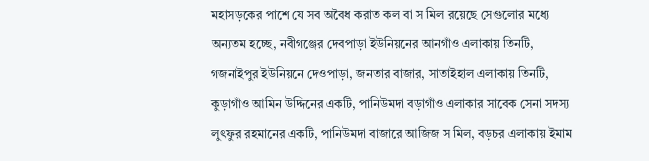মহাসড়কের পাশে যে সব অবৈধ করাত কল বা স মিল রয়েছে সেগুলোর মধ্যে অন্যতম হচ্ছে, নবীগঞ্জের দেবপাড়া ইউনিয়নের আনগাঁও এলাকায় তিনটি, গজনাইপুর ইউনিয়নে দেওপাড়া, জনতার বাজার, সাতাইহাল এলাকায় তিনটি, কুড়াগাঁও আমিন উদ্দিনের একটি, পানিউমদা বড়াগাঁও এলাকার সাবেক সেনা সদস্য লুৎফুর রহমানের একটি, পানিউমদা বাজারে আজিজ স মিল, বড়চর এলাকায় ইমাম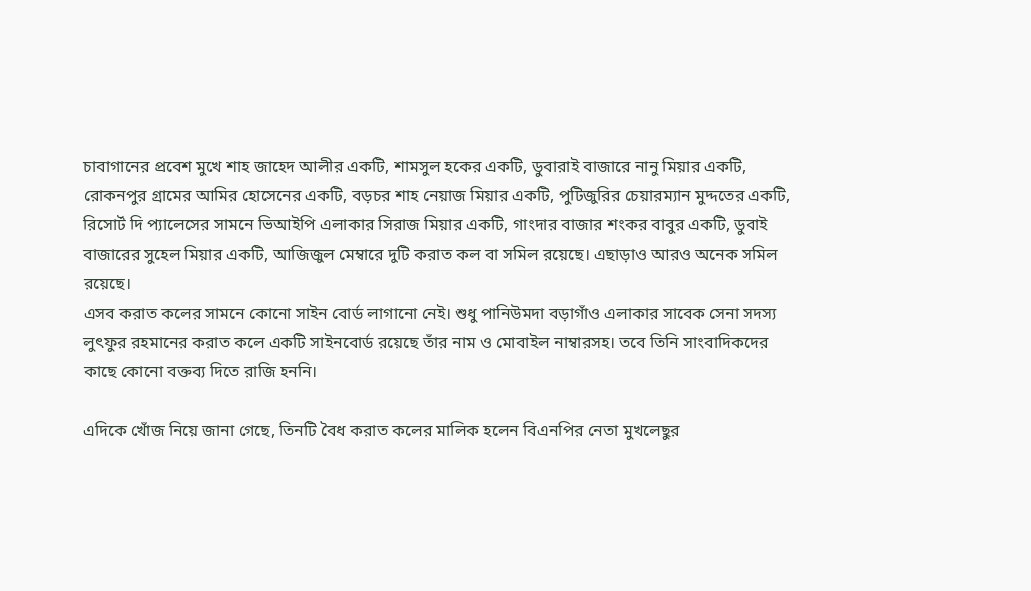চাবাগানের প্রবেশ মুখে শাহ জাহেদ আলীর একটি, শামসুল হকের একটি, ডুবারাই বাজারে নানু মিয়ার একটি, রোকনপুর গ্রামের আমির হোসেনের একটি, বড়চর শাহ নেয়াজ মিয়ার একটি, পুটিজুরির চেয়ারম্যান মুদ্দতের একটি, রিসোর্ট দি প্যালেসের সামনে ভিআইপি এলাকার সিরাজ মিয়ার একটি, গাংদার বাজার শংকর বাবুর একটি, ডুবাই বাজারের সুহেল মিয়ার একটি, আজিজুল মেম্বারে দুটি করাত কল বা সমিল রয়েছে। এছাড়াও আরও অনেক সমিল রয়েছে।
এসব করাত কলের সামনে কোনো সাইন বোর্ড লাগানো নেই। শুধু পানিউমদা বড়াগাঁও এলাকার সাবেক সেনা সদস্য লুৎফুর রহমানের করাত কলে একটি সাইনবোর্ড রয়েছে তাঁর নাম ও মোবাইল নাম্বারসহ। তবে তিনি সাংবাদিকদের কাছে কোনো বক্তব্য দিতে রাজি হননি।

এদিকে খোঁজ নিয়ে জানা গেছে, তিনটি বৈধ করাত কলের মালিক হলেন বিএনপির নেতা মুখলেছুর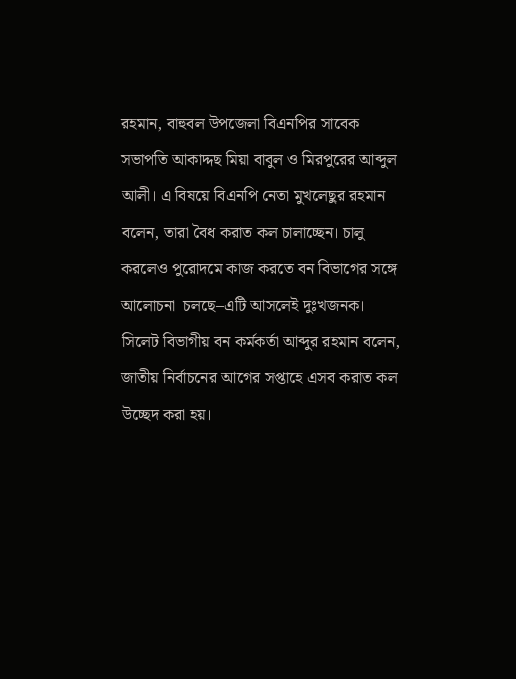রহমান, বাহুবল উপজেলা বিএনপির সাবেক সভাপতি আকাদ্দছ মিয়া বাবুল ও মিরপুরের আব্দুল আলী। এ বিষয়ে বিএনপি নেতা মুখলেছুর রহমান বলেন, তারা বৈধ করাত কল চালাচ্ছেন। চালু করলেও পুরোদমে কাজ করতে বন বিভাগের সঙ্গে আলোচনা  চলছে–এটি আসলেই দুঃখজনক।
সিলেট বিভাগীয় বন কর্মকর্তা আব্দুর রহমান বলেন, জাতীয় নির্বাচনের আগের সপ্তাহে এসব করাত কল উচ্ছেদ করা হয়।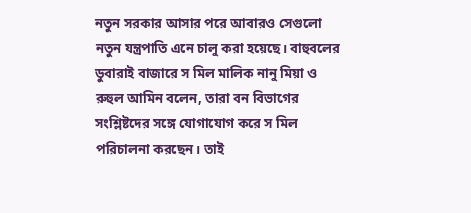নতুন সরকার আসার পরে আবারও সেগুলো নতুন যন্ত্রপাতি এনে চালু করা হয়েছে। বাহুবলের ডুবারাই বাজারে স মিল মালিক নানু মিয়া ও রুহুল আমিন বলেন, তারা বন বিভাগের সংশ্লিষ্টদের সঙ্গে যোগাযোগ করে স মিল পরিচালনা করছেন। তাই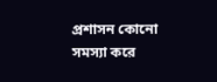প্রশাসন কোনো সমস্যা করে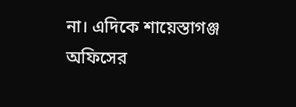না। এদিকে শায়েস্তাগঞ্জ অফিসের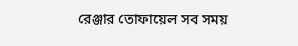রেঞ্জার তোফায়েল সব সময়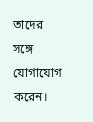তাদের সঙ্গে যোগাযোগ করেন।